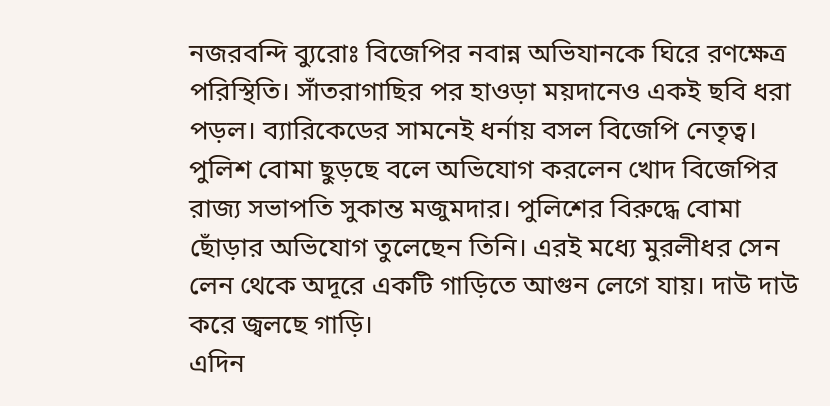নজরবন্দি ব্যুরোঃ বিজেপির নবান্ন অভিযানকে ঘিরে রণক্ষেত্র পরিস্থিতি। সাঁতরাগাছির পর হাওড়া ময়দানেও একই ছবি ধরা পড়ল। ব্যারিকেডের সামনেই ধর্নায় বসল বিজেপি নেতৃত্ব। পুলিশ বোমা ছুড়ছে বলে অভিযোগ করলেন খোদ বিজেপির রাজ্য সভাপতি সুকান্ত মজুমদার। পুলিশের বিরুদ্ধে বোমা ছোঁড়ার অভিযোগ তুলেছেন তিনি। এরই মধ্যে মুরলীধর সেন লেন থেকে অদূরে একটি গাড়িতে আগুন লেগে যায়। দাউ দাউ করে জ্বলছে গাড়ি।
এদিন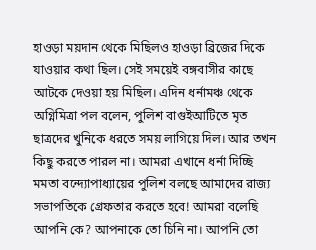হাওড়া ময়দান থেকে মিছিলও হাওড়া ব্রিজের দিকে যাওয়ার কথা ছিল। সেই সময়েই বঙ্গবাসীর কাছে আটকে দেওয়া হয় মিছিল। এদিন ধর্নামঞ্চ থেকে অগ্নিমিত্রা পল বলেন, পুলিশ বাগুইআটিতে মৃত ছাত্রদের খুনিকে ধরতে সময় লাগিয়ে দিল। আর তখন কিছু করতে পারল না। আমরা এখানে ধর্না দিচ্ছি মমতা বন্দ্যোপাধ্যায়ের পুলিশ বলছে আমাদের রাজ্য সভাপতিকে গ্রেফতার করতে হবে! আমরা বলেছি আপনি কে? আপনাকে তো চিনি না। আপনি তো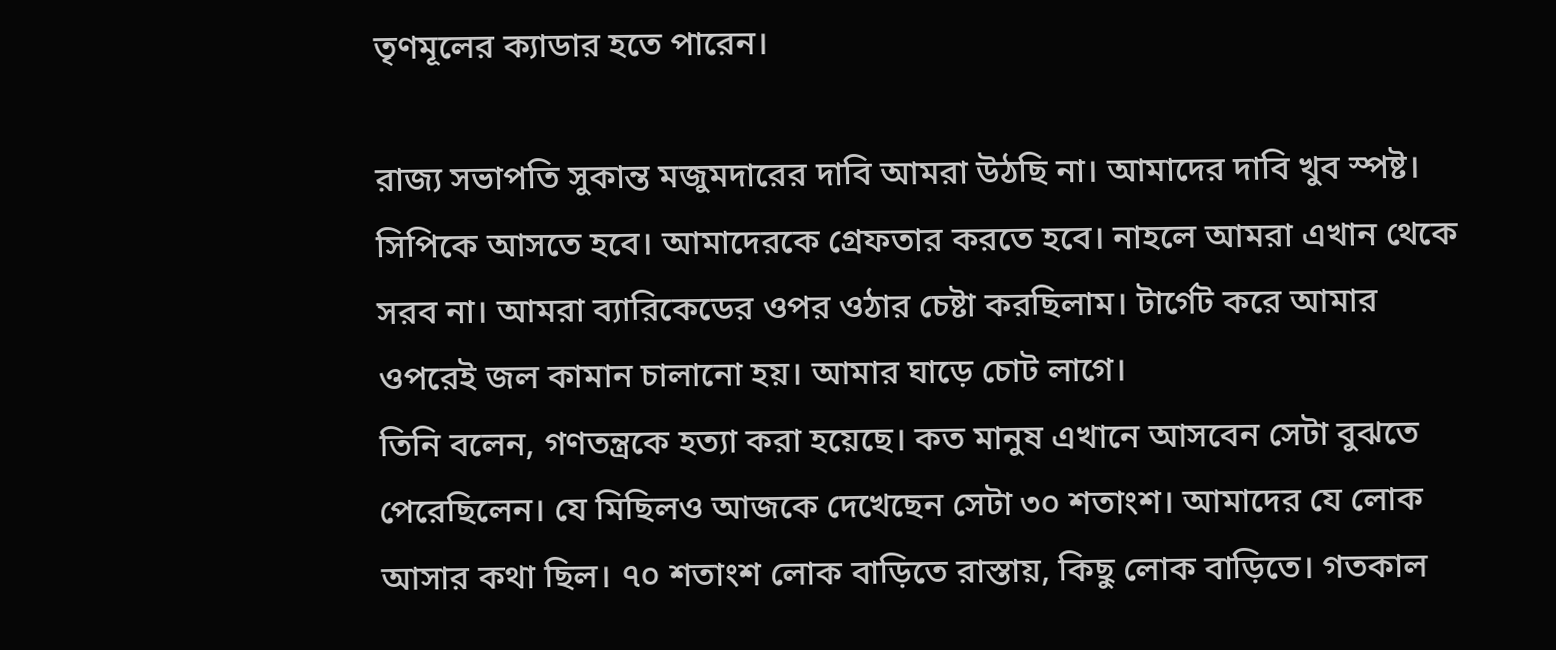তৃণমূলের ক্যাডার হতে পারেন।

রাজ্য সভাপতি সুকান্ত মজুমদারের দাবি আমরা উঠছি না। আমাদের দাবি খুব স্পষ্ট। সিপিকে আসতে হবে। আমাদেরকে গ্রেফতার করতে হবে। নাহলে আমরা এখান থেকে সরব না। আমরা ব্যারিকেডের ওপর ওঠার চেষ্টা করছিলাম। টার্গেট করে আমার ওপরেই জল কামান চালানো হয়। আমার ঘাড়ে চোট লাগে।
তিনি বলেন, গণতন্ত্রকে হত্যা করা হয়েছে। কত মানুষ এখানে আসবেন সেটা বুঝতে পেরেছিলেন। যে মিছিলও আজকে দেখেছেন সেটা ৩০ শতাংশ। আমাদের যে লোক আসার কথা ছিল। ৭০ শতাংশ লোক বাড়িতে রাস্তায়, কিছু লোক বাড়িতে। গতকাল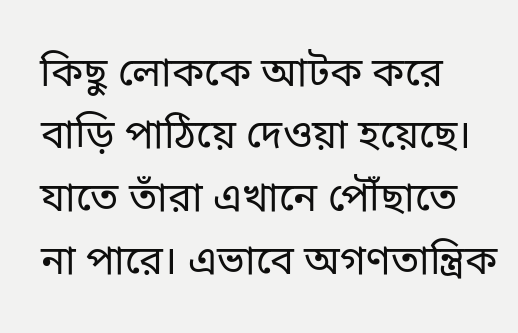কিছু লোককে আটক করে বাড়ি পাঠিয়ে দেওয়া হয়েছে। যাতে তাঁরা এখানে পৌঁছাতে না পারে। এভাবে অগণতান্ত্রিক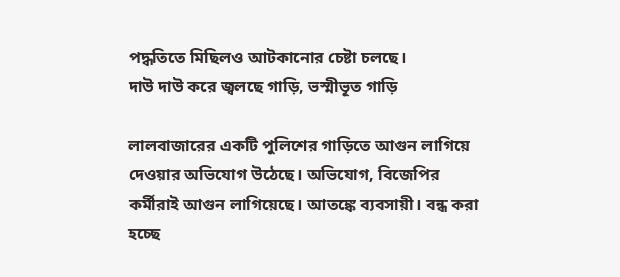পদ্ধতিতে মিছিলও আটকানোর চেষ্টা চলছে।
দাউ দাউ করে জ্বলছে গাড়ি, ভস্মীভূত গাড়ি

লালবাজারের একটি পুলিশের গাড়িতে আগুন লাগিয়ে দেওয়ার অভিযোগ উঠেছে। অভিযোগ, বিজেপির কর্মীরাই আগুন লাগিয়েছে। আতঙ্কে ব্যবসায়ী। বন্ধ করা হচ্ছে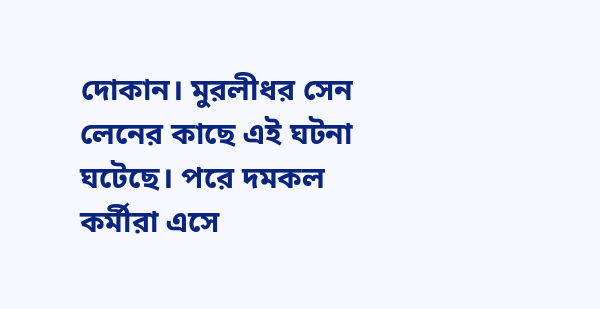দোকান। মুরলীধর সেন লেনের কাছে এই ঘটনা ঘটেছে। পরে দমকল কর্মীরা এসে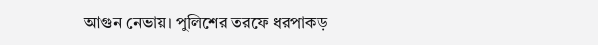আগুন নেভায়। পুলিশের তরফে ধরপাকড়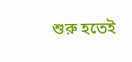শুরু হতেই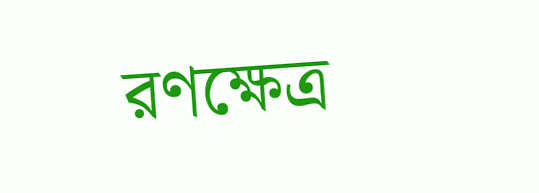রণক্ষেত্র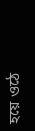হয়ে ওঠে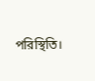পরিস্থিতি।